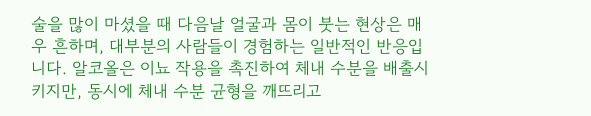술을 많이 마셨을 때 다음날 얼굴과 몸이 붓는 현상은 매우 흔하며, 대부분의 사람들이 경험하는 일반적인 반응입니다. 알코올은 이뇨 작용을 촉진하여 체내 수분을 배출시키지만, 동시에 체내 수분 균형을 깨뜨리고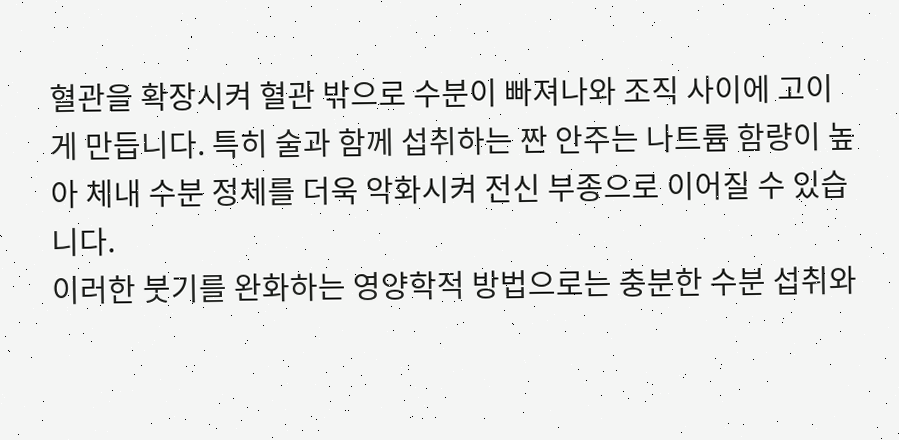혈관을 확장시켜 혈관 밖으로 수분이 빠져나와 조직 사이에 고이게 만듭니다. 특히 술과 함께 섭취하는 짠 안주는 나트륨 함량이 높아 체내 수분 정체를 더욱 악화시켜 전신 부종으로 이어질 수 있습니다.
이러한 붓기를 완화하는 영양학적 방법으로는 충분한 수분 섭취와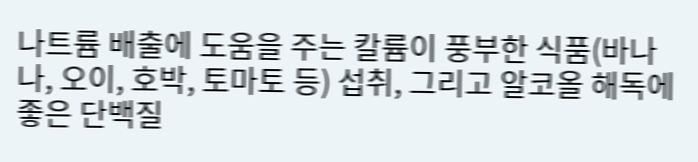나트륨 배출에 도움을 주는 칼륨이 풍부한 식품(바나나, 오이, 호박, 토마토 등) 섭취, 그리고 알코올 해독에 좋은 단백질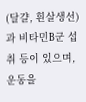(달걀, 흰살생선)과 비타민B군 섭취 등이 있으며, 운동을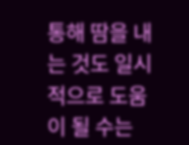통해 땀을 내는 것도 일시적으로 도움이 될 수는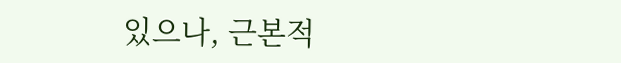있으나, 근본적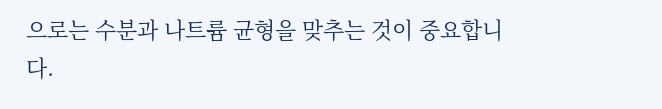으로는 수분과 나트륨 균형을 맞추는 것이 중요합니다.